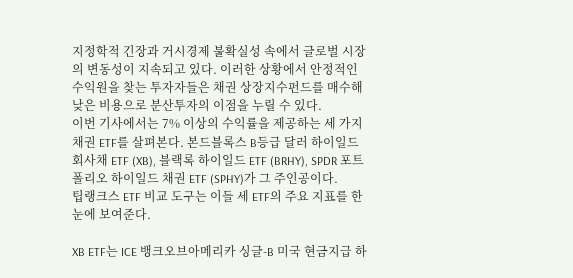지정학적 긴장과 거시경제 불확실성 속에서 글로벌 시장의 변동성이 지속되고 있다. 이러한 상황에서 안정적인 수익원을 찾는 투자자들은 채권 상장지수펀드를 매수해 낮은 비용으로 분산투자의 이점을 누릴 수 있다.
이번 기사에서는 7% 이상의 수익률을 제공하는 세 가지 채권 ETF를 살펴본다. 본드블록스 B등급 달러 하이일드 회사채 ETF (XB), 블랙록 하이일드 ETF (BRHY), SPDR 포트폴리오 하이일드 채권 ETF (SPHY)가 그 주인공이다.
팁랭크스 ETF 비교 도구는 이들 세 ETF의 주요 지표를 한눈에 보여준다.

XB ETF는 ICE 뱅크오브아메리카 싱글-B 미국 현금지급 하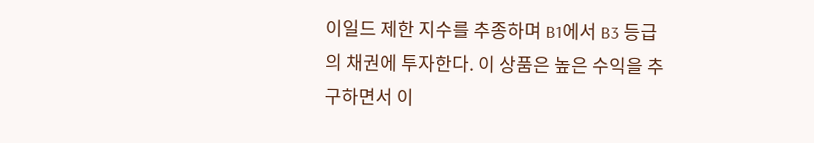이일드 제한 지수를 추종하며 B1에서 B3 등급의 채권에 투자한다. 이 상품은 높은 수익을 추구하면서 이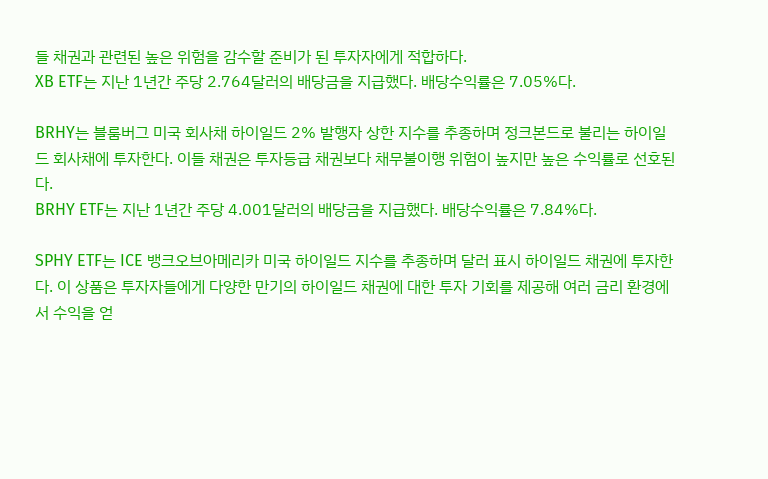들 채권과 관련된 높은 위험을 감수할 준비가 된 투자자에게 적합하다.
XB ETF는 지난 1년간 주당 2.764달러의 배당금을 지급했다. 배당수익률은 7.05%다.

BRHY는 블룸버그 미국 회사채 하이일드 2% 발행자 상한 지수를 추종하며 정크본드로 불리는 하이일드 회사채에 투자한다. 이들 채권은 투자등급 채권보다 채무불이행 위험이 높지만 높은 수익률로 선호된다.
BRHY ETF는 지난 1년간 주당 4.001달러의 배당금을 지급했다. 배당수익률은 7.84%다.

SPHY ETF는 ICE 뱅크오브아메리카 미국 하이일드 지수를 추종하며 달러 표시 하이일드 채권에 투자한다. 이 상품은 투자자들에게 다양한 만기의 하이일드 채권에 대한 투자 기회를 제공해 여러 금리 환경에서 수익을 얻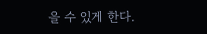을 수 있게 한다.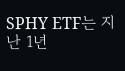SPHY ETF는 지난 1년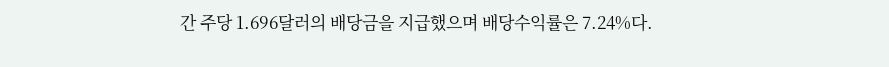간 주당 1.696달러의 배당금을 지급했으며 배당수익률은 7.24%다.